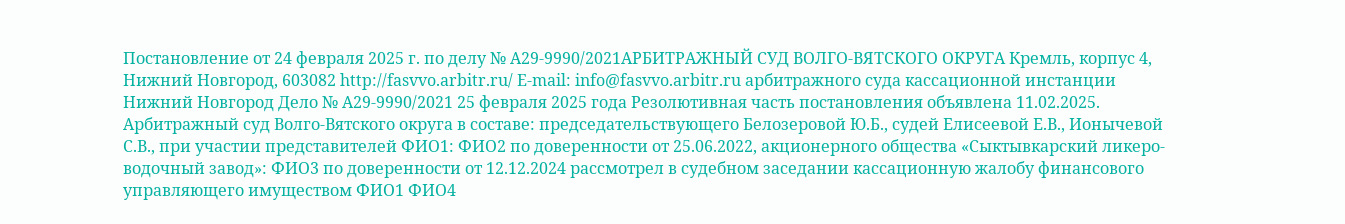Постановление от 24 февраля 2025 г. по делу № А29-9990/2021АРБИТРАЖНЫЙ СУД ВОЛГО-ВЯТСКОГО ОКРУГА Кремль, корпус 4, Нижний Новгород, 603082 http://fasvvo.arbitr.ru/ E-mail: info@fasvvo.arbitr.ru арбитражного суда кассационной инстанции Нижний Новгород Дело № А29-9990/2021 25 февраля 2025 года Резолютивная часть постановления объявлена 11.02.2025. Арбитражный суд Волго-Вятского округа в составе: председательствующего Белозеровой Ю.Б., судей Елисеевой Е.В., Ионычевой С.В., при участии представителей ФИО1: ФИО2 по доверенности от 25.06.2022, акционерного общества «Сыктывкарский ликеро-водочный завод»: ФИО3 по доверенности от 12.12.2024 рассмотрел в судебном заседании кассационную жалобу финансового управляющего имуществом ФИО1 ФИО4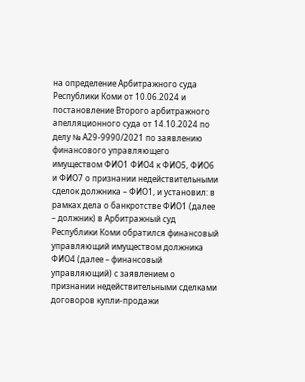на определение Арбитражного суда Республики Коми от 10.06.2024 и постановление Второго арбитражного апелляционного суда от 14.10.2024 по делу № А29-9990/2021 по заявлению финансового управляющего имуществом ФИО1 ФИО4 к ФИО5, ФИО6 и ФИО7 о признании недействительными сделок должника – ФИО1, и установил: в рамках дела о банкротстве ФИО1 (далее – должник) в Арбитражный суд Республики Коми обратился финансовый управляющий имуществом должника ФИО4 (далее – финансовый управляющий) с заявлением о признании недействительными сделками договоров купли-продажи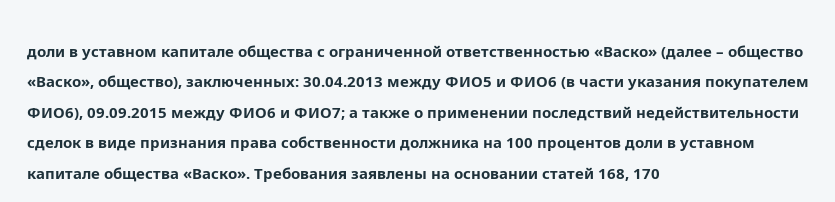доли в уставном капитале общества с ограниченной ответственностью «Васко» (далее – общество «Васко», общество), заключенных: 30.04.2013 между ФИО5 и ФИО6 (в части указания покупателем ФИО6), 09.09.2015 между ФИО6 и ФИО7; а также о применении последствий недействительности сделок в виде признания права собственности должника на 100 процентов доли в уставном капитале общества «Васко». Требования заявлены на основании статей 168, 170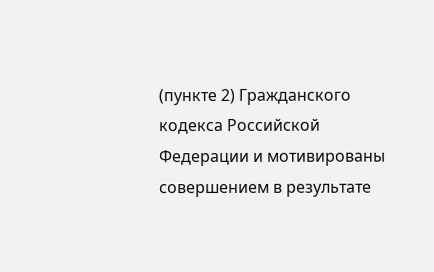(пункте 2) Гражданского кодекса Российской Федерации и мотивированы совершением в результате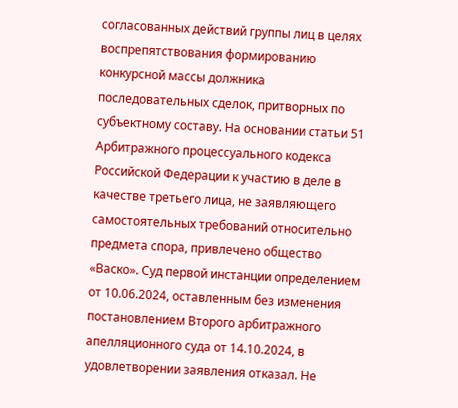согласованных действий группы лиц в целях воспрепятствования формированию конкурсной массы должника последовательных сделок, притворных по субъектному составу. На основании статьи 51 Арбитражного процессуального кодекса Российской Федерации к участию в деле в качестве третьего лица, не заявляющего самостоятельных требований относительно предмета спора, привлечено общество «Васко». Суд первой инстанции определением от 10.06.2024, оставленным без изменения постановлением Второго арбитражного апелляционного суда от 14.10.2024, в удовлетворении заявления отказал. Не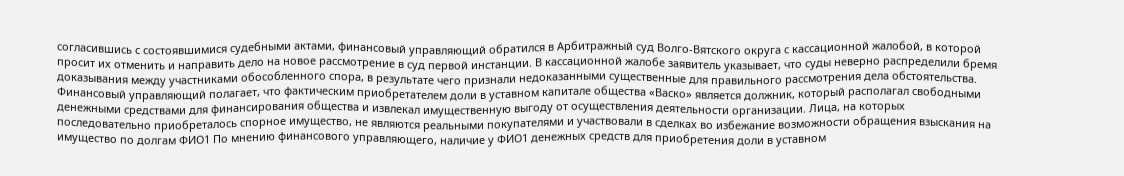согласившись с состоявшимися судебными актами, финансовый управляющий обратился в Арбитражный суд Волго-Вятского округа с кассационной жалобой, в которой просит их отменить и направить дело на новое рассмотрение в суд первой инстанции. В кассационной жалобе заявитель указывает, что суды неверно распределили бремя доказывания между участниками обособленного спора, в результате чего признали недоказанными существенные для правильного рассмотрения дела обстоятельства. Финансовый управляющий полагает, что фактическим приобретателем доли в уставном капитале общества «Васко» является должник, который располагал свободными денежными средствами для финансирования общества и извлекал имущественную выгоду от осуществления деятельности организации. Лица, на которых последовательно приобреталось спорное имущество, не являются реальными покупателями и участвовали в сделках во избежание возможности обращения взыскания на имущество по долгам ФИО1 По мнению финансового управляющего, наличие у ФИО1 денежных средств для приобретения доли в уставном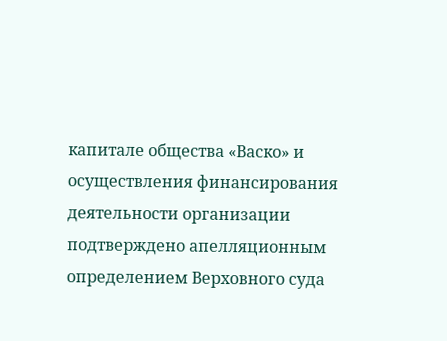капитале общества «Васко» и осуществления финансирования деятельности организации подтверждено апелляционным определением Верховного суда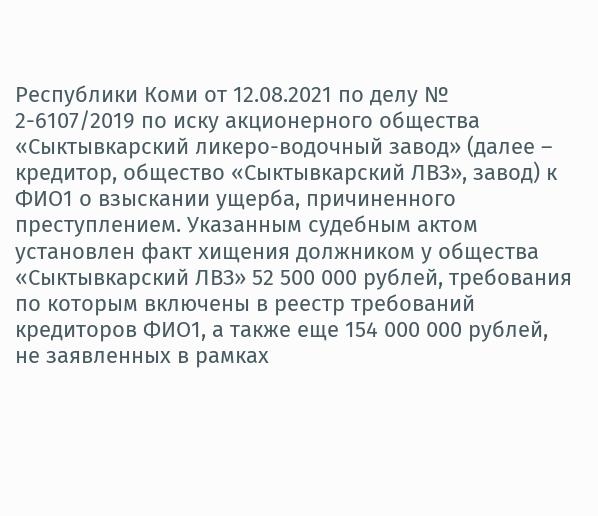Республики Коми от 12.08.2021 по делу № 2-6107/2019 по иску акционерного общества «Сыктывкарский ликеро-водочный завод» (далее – кредитор, общество «Сыктывкарский ЛВЗ», завод) к ФИО1 о взыскании ущерба, причиненного преступлением. Указанным судебным актом установлен факт хищения должником у общества «Сыктывкарский ЛВЗ» 52 500 000 рублей, требования по которым включены в реестр требований кредиторов ФИО1, а также еще 154 000 000 рублей, не заявленных в рамках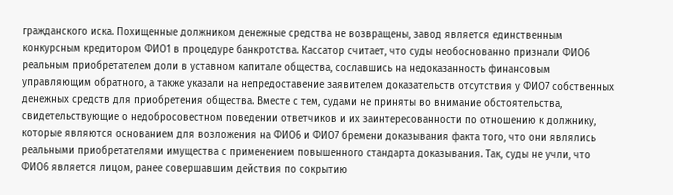гражданского иска. Похищенные должником денежные средства не возвращены, завод является единственным конкурсным кредитором ФИО1 в процедуре банкротства. Кассатор считает, что суды необоснованно признали ФИО6 реальным приобретателем доли в уставном капитале общества, сославшись на недоказанность финансовым управляющим обратного, а также указали на непредоставение заявителем доказательств отсутствия у ФИО7 собственных денежных средств для приобретения общества. Вместе с тем, судами не приняты во внимание обстоятельства, свидетельствующие о недобросовестном поведении ответчиков и их заинтересованности по отношению к должнику, которые являются основанием для возложения на ФИО6 и ФИО7 бремени доказывания факта того, что они являлись реальными приобретателями имущества с применением повышенного стандарта доказывания. Так, суды не учли, что ФИО6 является лицом, ранее совершавшим действия по сокрытию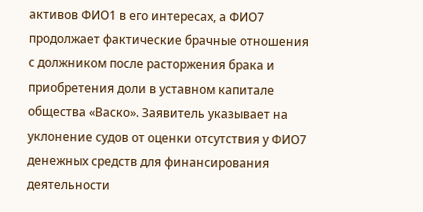активов ФИО1 в его интересах, а ФИО7 продолжает фактические брачные отношения с должником после расторжения брака и приобретения доли в уставном капитале общества «Васко». Заявитель указывает на уклонение судов от оценки отсутствия у ФИО7 денежных средств для финансирования деятельности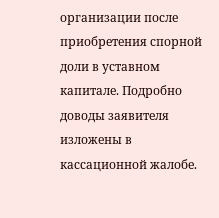организации после приобретения спорной доли в уставном капитале. Подробно доводы заявителя изложены в кассационной жалобе.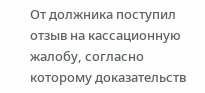От должника поступил отзыв на кассационную жалобу, согласно которому доказательств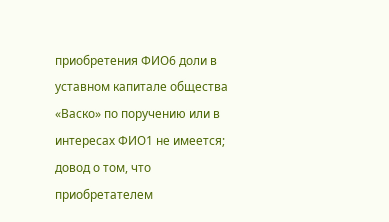приобретения ФИО6 доли в уставном капитале общества «Васко» по поручению или в интересах ФИО1 не имеется; довод о том, что приобретателем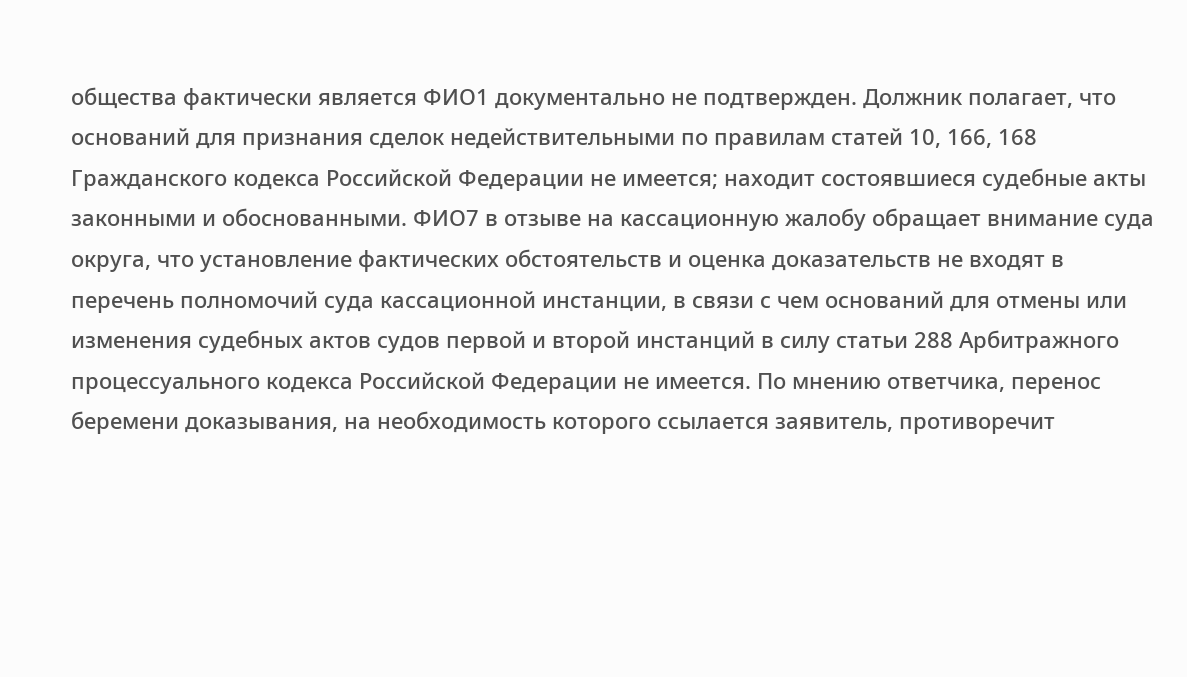общества фактически является ФИО1 документально не подтвержден. Должник полагает, что оснований для признания сделок недействительными по правилам статей 10, 166, 168 Гражданского кодекса Российской Федерации не имеется; находит состоявшиеся судебные акты законными и обоснованными. ФИО7 в отзыве на кассационную жалобу обращает внимание суда округа, что установление фактических обстоятельств и оценка доказательств не входят в перечень полномочий суда кассационной инстанции, в связи с чем оснований для отмены или изменения судебных актов судов первой и второй инстанций в силу статьи 288 Арбитражного процессуального кодекса Российской Федерации не имеется. По мнению ответчика, перенос беремени доказывания, на необходимость которого ссылается заявитель, противоречит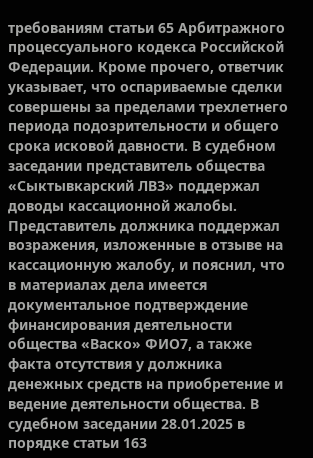требованиям статьи 65 Арбитражного процессуального кодекса Российской Федерации. Кроме прочего, ответчик указывает, что оспариваемые сделки совершены за пределами трехлетнего периода подозрительности и общего срока исковой давности. В судебном заседании представитель общества «Сыктывкарский ЛВЗ» поддержал доводы кассационной жалобы. Представитель должника поддержал возражения, изложенные в отзыве на кассационную жалобу, и пояснил, что в материалах дела имеется документальное подтверждение финансирования деятельности общества «Васко» ФИО7, а также факта отсутствия у должника денежных средств на приобретение и ведение деятельности общества. В судебном заседании 28.01.2025 в порядке статьи 163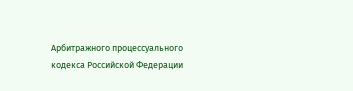Арбитражного процессуального кодекса Российской Федерации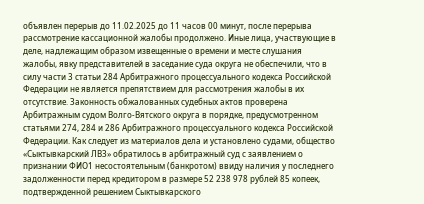объявлен перерыв до 11.02.2025 до 11 часов 00 минут, после перерыва рассмотрение кассационной жалобы продолжено. Иные лица, участвующие в деле, надлежащим образом извещенные о времени и месте слушания жалобы, явку представителей в заседание суда округа не обеспечили, что в силу части 3 статьи 284 Арбитражного процессуального кодекса Российской Федерации не является препятствием для рассмотрения жалобы в их отсутствие. Законность обжалованных судебных актов проверена Арбитражным судом Волго-Вятского округа в порядке, предусмотренном статьями 274, 284 и 286 Арбитражного процессуального кодекса Российской Федерации. Как следует из материалов дела и установлено судами, общество «Сыктывкарский ЛВЗ» обратилось в арбитражный суд с заявлением о признании ФИО1 несостоятельным (банкротом) ввиду наличия у последнего задолженности перед кредитором в размере 52 238 978 рублей 85 копеек, подтвержденной решением Сыктывкарского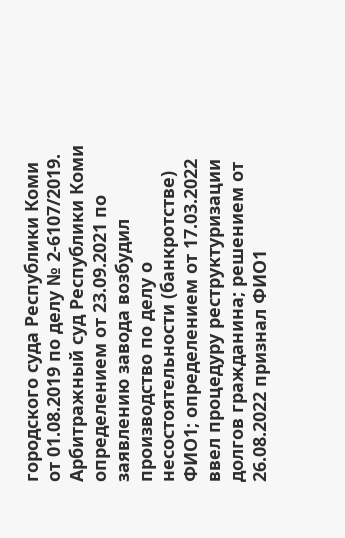городского суда Республики Коми от 01.08.2019 по делу № 2-6107/2019. Арбитражный суд Республики Коми определением от 23.09.2021 по заявлению завода возбудил производство по делу о несостоятельности (банкротстве) ФИО1; определением от 17.03.2022 ввел процедуру реструктуризации долгов гражданина; решением от 26.08.2022 признал ФИО1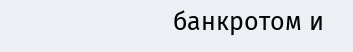банкротом и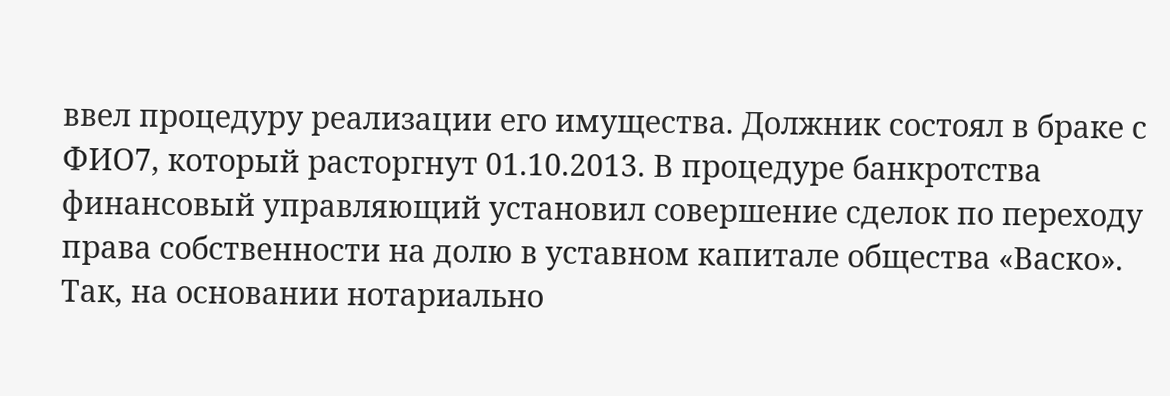ввел процедуру реализации его имущества. Должник состоял в браке с ФИО7, который расторгнут 01.10.2013. В процедуре банкротства финансовый управляющий установил совершение сделок по переходу права собственности на долю в уставном капитале общества «Васко». Так, на основании нотариально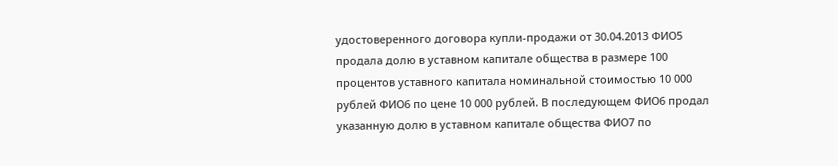удостоверенного договора купли-продажи от 30.04.2013 ФИО5 продала долю в уставном капитале общества в размере 100 процентов уставного капитала номинальной стоимостью 10 000 рублей ФИО6 по цене 10 000 рублей. В последующем ФИО6 продал указанную долю в уставном капитале общества ФИО7 по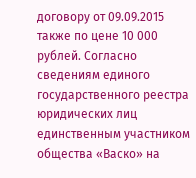договору от 09.09.2015 также по цене 10 000 рублей. Согласно сведениям единого государственного реестра юридических лиц единственным участником общества «Васко» на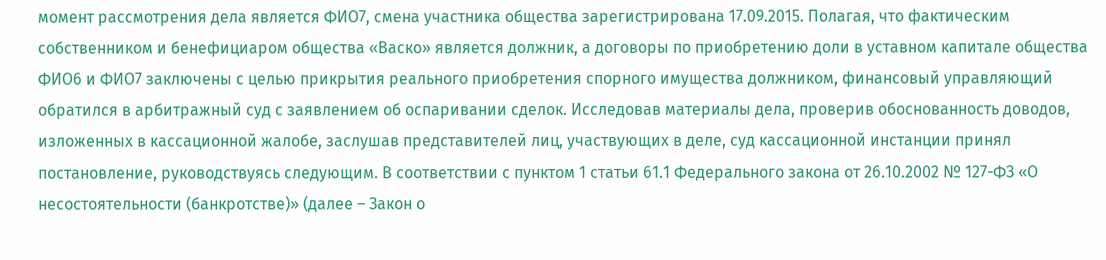момент рассмотрения дела является ФИО7, смена участника общества зарегистрирована 17.09.2015. Полагая, что фактическим собственником и бенефициаром общества «Васко» является должник, а договоры по приобретению доли в уставном капитале общества ФИО6 и ФИО7 заключены с целью прикрытия реального приобретения спорного имущества должником, финансовый управляющий обратился в арбитражный суд с заявлением об оспаривании сделок. Исследовав материалы дела, проверив обоснованность доводов, изложенных в кассационной жалобе, заслушав представителей лиц, участвующих в деле, суд кассационной инстанции принял постановление, руководствуясь следующим. В соответствии с пунктом 1 статьи 61.1 Федерального закона от 26.10.2002 № 127-ФЗ «О несостоятельности (банкротстве)» (далее – Закон о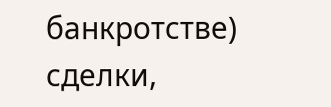банкротстве) сделки,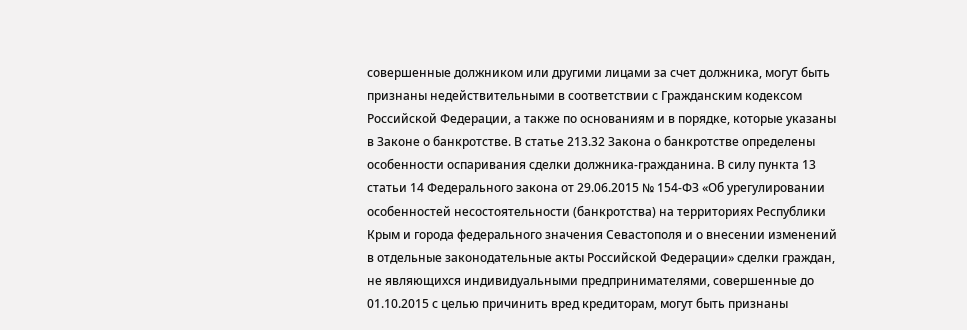совершенные должником или другими лицами за счет должника, могут быть признаны недействительными в соответствии с Гражданским кодексом Российской Федерации, а также по основаниям и в порядке, которые указаны в Законе о банкротстве. В статье 213.32 Закона о банкротстве определены особенности оспаривания сделки должника-гражданина. В силу пункта 13 статьи 14 Федерального закона от 29.06.2015 № 154-ФЗ «Об урегулировании особенностей несостоятельности (банкротства) на территориях Республики Крым и города федерального значения Севастополя и о внесении изменений в отдельные законодательные акты Российской Федерации» сделки граждан, не являющихся индивидуальными предпринимателями, совершенные до 01.10.2015 с целью причинить вред кредиторам, могут быть признаны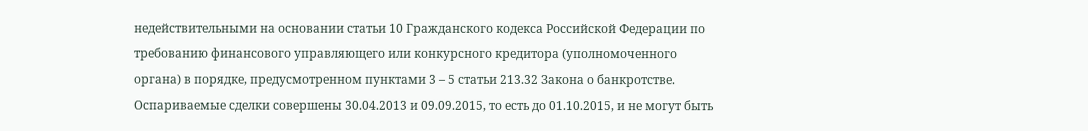недействительными на основании статьи 10 Гражданского кодекса Российской Федерации по требованию финансового управляющего или конкурсного кредитора (уполномоченного органа) в порядке, предусмотренном пунктами 3 – 5 статьи 213.32 Закона о банкротстве. Оспариваемые сделки совершены 30.04.2013 и 09.09.2015, то есть до 01.10.2015, и не могут быть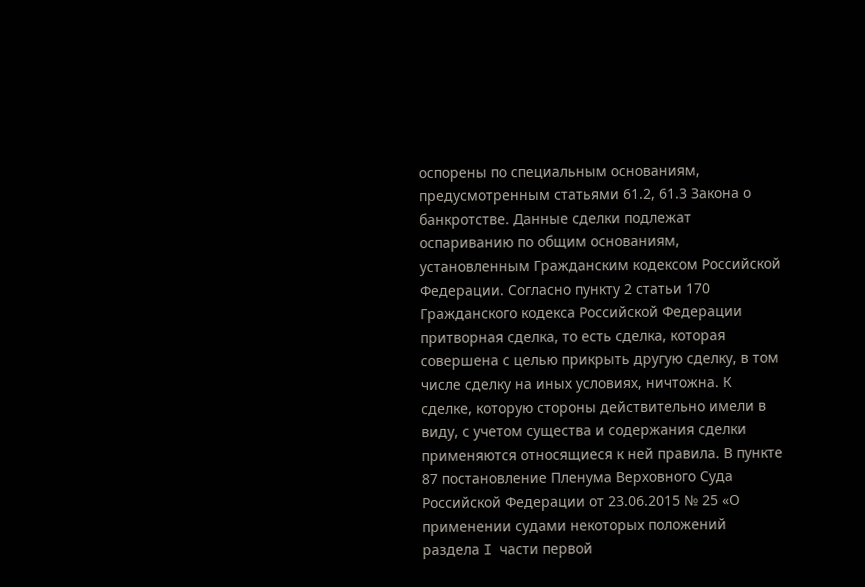оспорены по специальным основаниям, предусмотренным статьями 61.2, 61.3 Закона о банкротстве. Данные сделки подлежат оспариванию по общим основаниям, установленным Гражданским кодексом Российской Федерации. Согласно пункту 2 статьи 170 Гражданского кодекса Российской Федерации притворная сделка, то есть сделка, которая совершена с целью прикрыть другую сделку, в том числе сделку на иных условиях, ничтожна. К сделке, которую стороны действительно имели в виду, с учетом существа и содержания сделки применяются относящиеся к ней правила. В пункте 87 постановление Пленума Верховного Суда Российской Федерации от 23.06.2015 № 25 «О применении судами некоторых положений раздела I части первой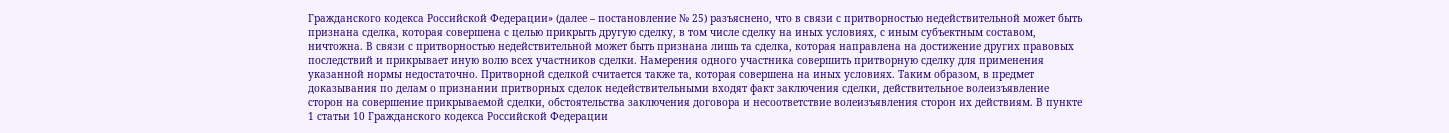Гражданского кодекса Российской Федерации» (далее – постановление № 25) разъяснено, что в связи с притворностью недействительной может быть признана сделка, которая совершена с целью прикрыть другую сделку, в том числе сделку на иных условиях, с иным субъектным составом, ничтожна. В связи с притворностью недействительной может быть признана лишь та сделка, которая направлена на достижение других правовых последствий и прикрывает иную волю всех участников сделки. Намерения одного участника совершить притворную сделку для применения указанной нормы недостаточно. Притворной сделкой считается также та, которая совершена на иных условиях. Таким образом, в предмет доказывания по делам о признании притворных сделок недействительными входят факт заключения сделки, действительное волеизъявление сторон на совершение прикрываемой сделки, обстоятельства заключения договора и несоответствие волеизъявления сторон их действиям. В пункте 1 статьи 10 Гражданского кодекса Российской Федерации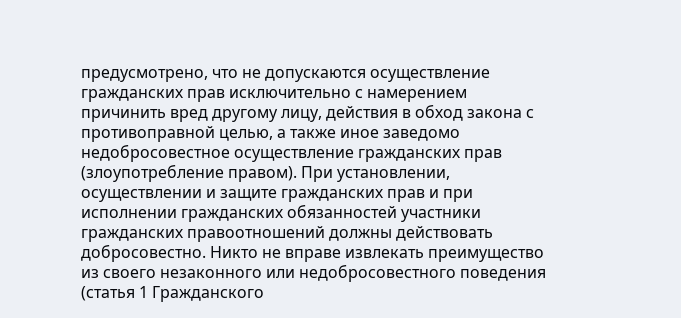предусмотрено, что не допускаются осуществление гражданских прав исключительно с намерением причинить вред другому лицу, действия в обход закона с противоправной целью, а также иное заведомо недобросовестное осуществление гражданских прав (злоупотребление правом). При установлении, осуществлении и защите гражданских прав и при исполнении гражданских обязанностей участники гражданских правоотношений должны действовать добросовестно. Никто не вправе извлекать преимущество из своего незаконного или недобросовестного поведения (статья 1 Гражданского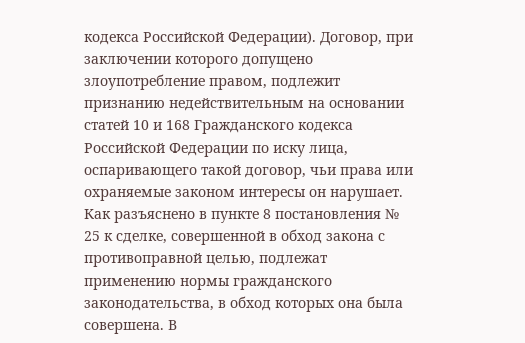кодекса Российской Федерации). Договор, при заключении которого допущено злоупотребление правом, подлежит признанию недействительным на основании статей 10 и 168 Гражданского кодекса Российской Федерации по иску лица, оспаривающего такой договор, чьи права или охраняемые законом интересы он нарушает. Как разъяснено в пункте 8 постановления № 25 к сделке, совершенной в обход закона с противоправной целью, подлежат применению нормы гражданского законодательства, в обход которых она была совершена. В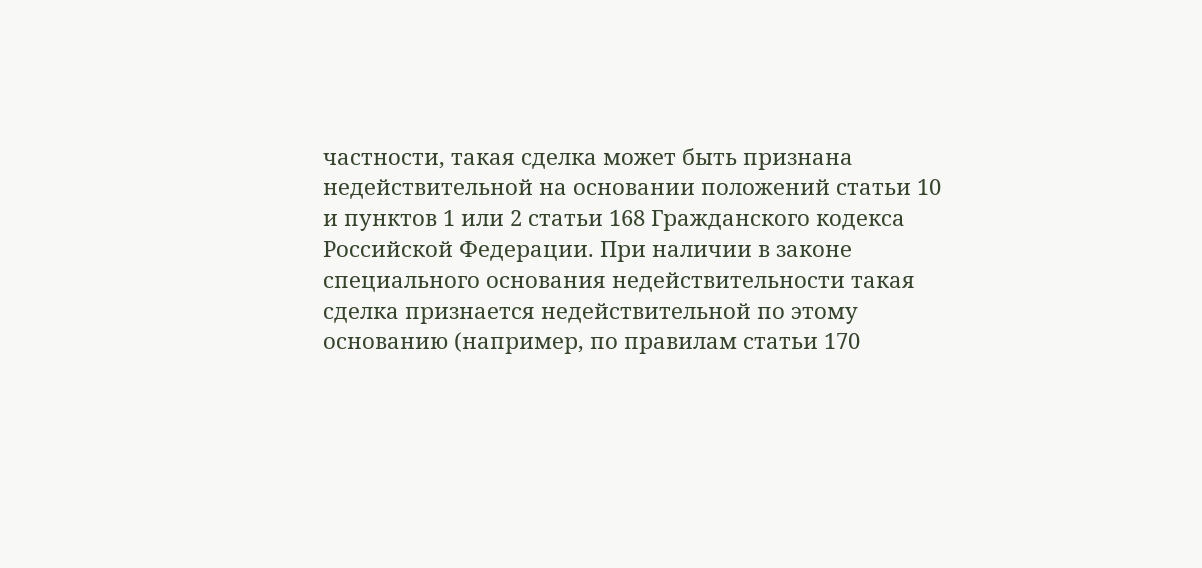частности, такая сделка может быть признана недействительной на основании положений статьи 10 и пунктов 1 или 2 статьи 168 Гражданского кодекса Российской Федерации. При наличии в законе специального основания недействительности такая сделка признается недействительной по этому основанию (например, по правилам статьи 170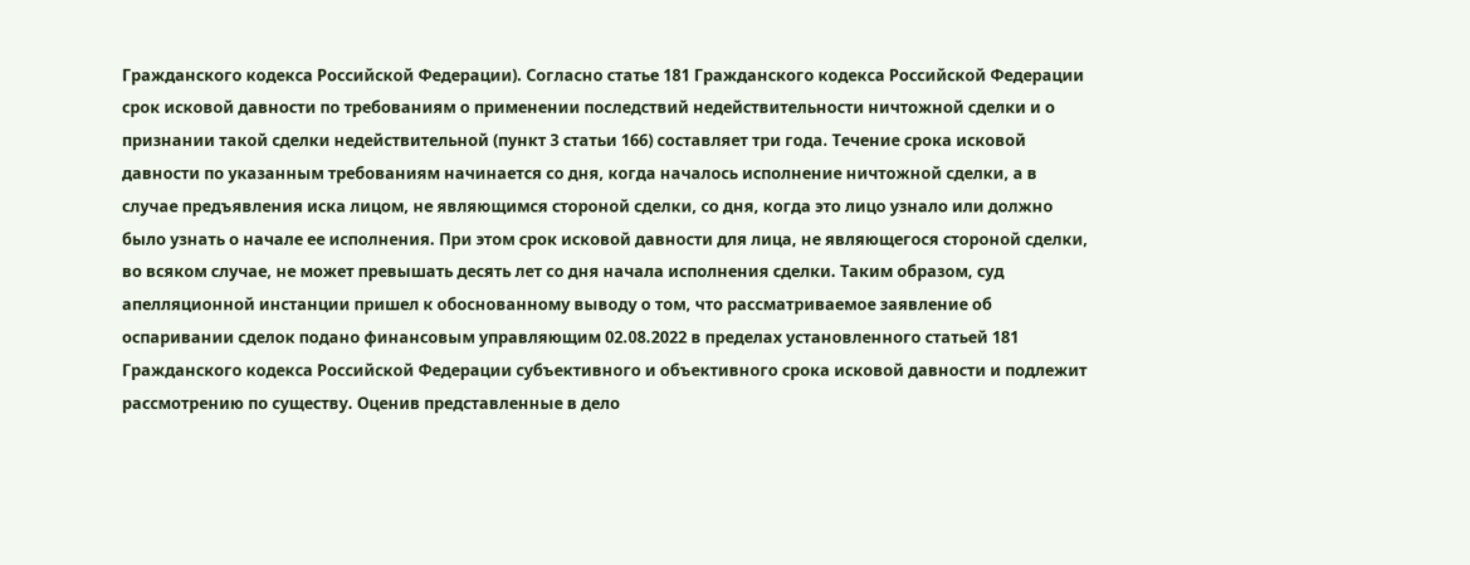Гражданского кодекса Российской Федерации). Согласно статье 181 Гражданского кодекса Российской Федерации срок исковой давности по требованиям о применении последствий недействительности ничтожной сделки и о признании такой сделки недействительной (пункт 3 статьи 166) составляет три года. Течение срока исковой давности по указанным требованиям начинается со дня, когда началось исполнение ничтожной сделки, а в случае предъявления иска лицом, не являющимся стороной сделки, со дня, когда это лицо узнало или должно было узнать о начале ее исполнения. При этом срок исковой давности для лица, не являющегося стороной сделки, во всяком случае, не может превышать десять лет со дня начала исполнения сделки. Таким образом, суд апелляционной инстанции пришел к обоснованному выводу о том, что рассматриваемое заявление об оспаривании сделок подано финансовым управляющим 02.08.2022 в пределах установленного статьей 181 Гражданского кодекса Российской Федерации субъективного и объективного срока исковой давности и подлежит рассмотрению по существу. Оценив представленные в дело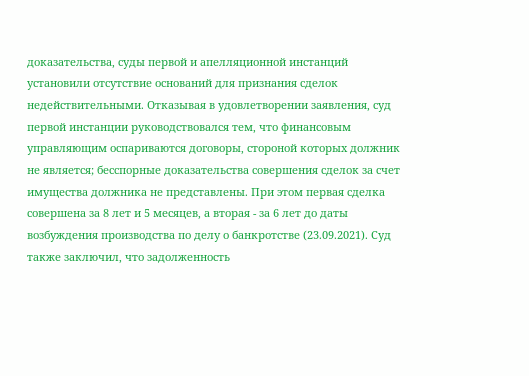доказательства, суды первой и апелляционной инстанций установили отсутствие оснований для признания сделок недействительными. Отказывая в удовлетворении заявления, суд первой инстанции руководствовался тем, что финансовым управляющим оспариваются договоры, стороной которых должник не является; бесспорные доказательства совершения сделок за счет имущества должника не представлены. При этом первая сделка совершена за 8 лет и 5 месяцев, а вторая - за 6 лет до даты возбуждения производства по делу о банкротстве (23.09.2021). Суд также заключил, что задолженность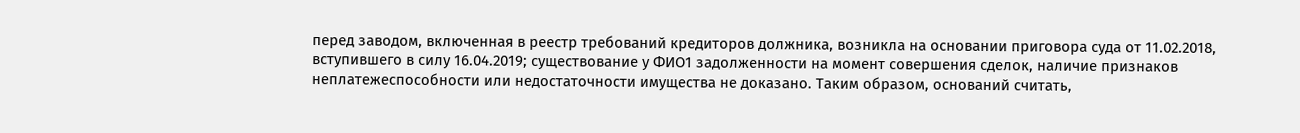перед заводом, включенная в реестр требований кредиторов должника, возникла на основании приговора суда от 11.02.2018, вступившего в силу 16.04.2019; существование у ФИО1 задолженности на момент совершения сделок, наличие признаков неплатежеспособности или недостаточности имущества не доказано. Таким образом, оснований считать,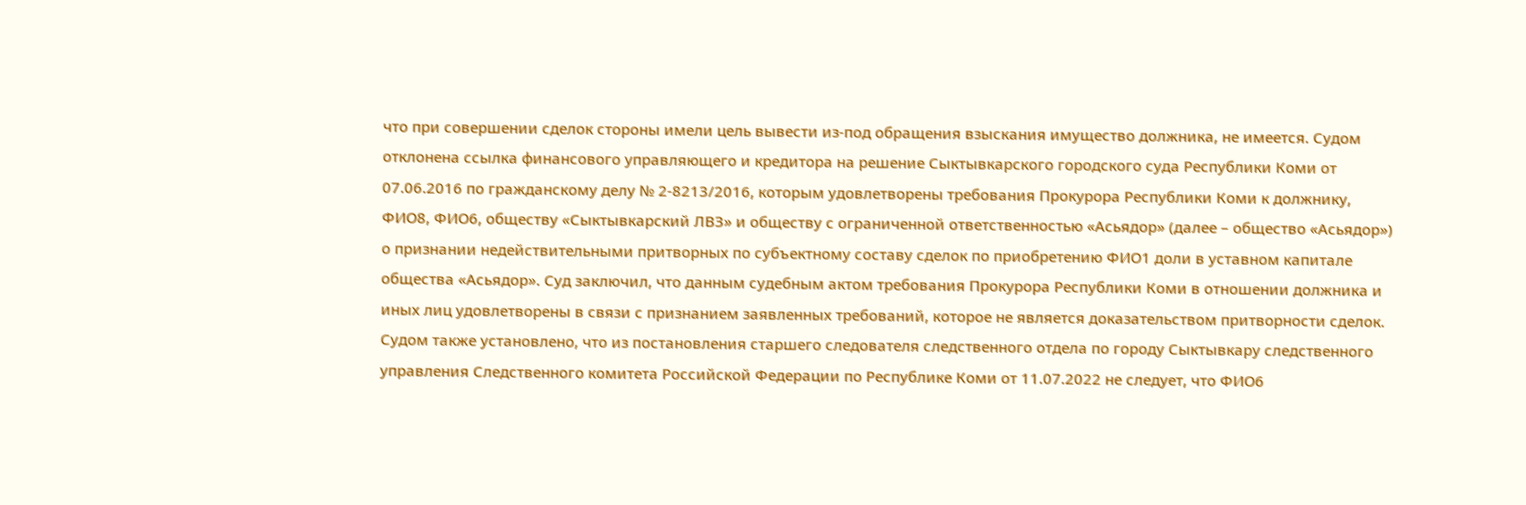что при совершении сделок стороны имели цель вывести из-под обращения взыскания имущество должника, не имеется. Судом отклонена ссылка финансового управляющего и кредитора на решение Сыктывкарского городского суда Республики Коми от 07.06.2016 по гражданскому делу № 2-8213/2016, которым удовлетворены требования Прокурора Республики Коми к должнику, ФИО8, ФИО6, обществу «Сыктывкарский ЛВЗ» и обществу с ограниченной ответственностью «Асьядор» (далее – общество «Асьядор») о признании недействительными притворных по субъектному составу сделок по приобретению ФИО1 доли в уставном капитале общества «Асьядор». Суд заключил, что данным судебным актом требования Прокурора Республики Коми в отношении должника и иных лиц удовлетворены в связи с признанием заявленных требований, которое не является доказательством притворности сделок. Судом также установлено, что из постановления старшего следователя следственного отдела по городу Сыктывкару следственного управления Следственного комитета Российской Федерации по Республике Коми от 11.07.2022 не следует, что ФИО6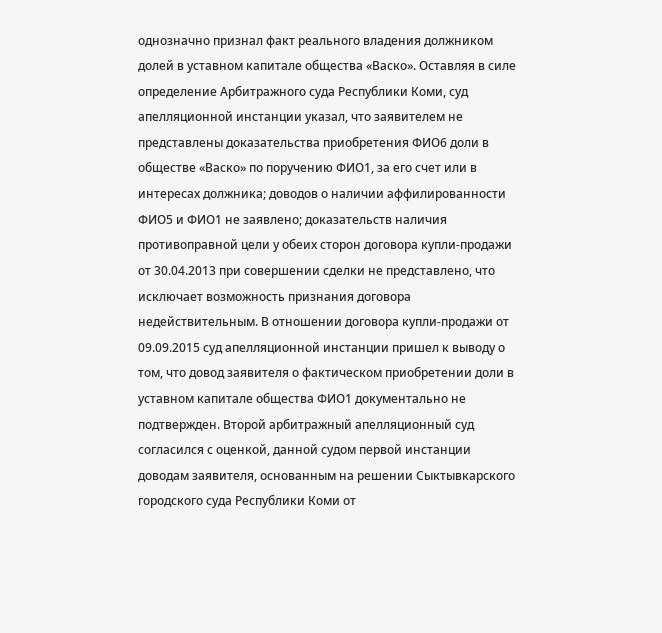однозначно признал факт реального владения должником долей в уставном капитале общества «Васко». Оставляя в силе определение Арбитражного суда Республики Коми, суд апелляционной инстанции указал, что заявителем не представлены доказательства приобретения ФИО6 доли в обществе «Васко» по поручению ФИО1, за его счет или в интересах должника; доводов о наличии аффилированности ФИО5 и ФИО1 не заявлено; доказательств наличия противоправной цели у обеих сторон договора купли-продажи от 30.04.2013 при совершении сделки не представлено, что исключает возможность признания договора недействительным. В отношении договора купли-продажи от 09.09.2015 суд апелляционной инстанции пришел к выводу о том, что довод заявителя о фактическом приобретении доли в уставном капитале общества ФИО1 документально не подтвержден. Второй арбитражный апелляционный суд согласился с оценкой, данной судом первой инстанции доводам заявителя, основанным на решении Сыктывкарского городского суда Республики Коми от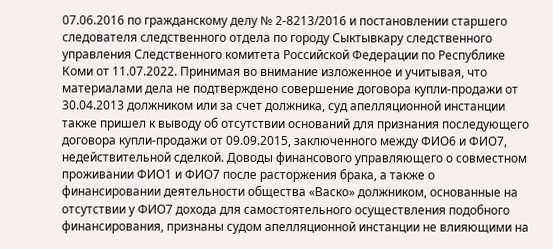07.06.2016 по гражданскому делу № 2-8213/2016 и постановлении старшего следователя следственного отдела по городу Сыктывкару следственного управления Следственного комитета Российской Федерации по Республике Коми от 11.07.2022. Принимая во внимание изложенное и учитывая, что материалами дела не подтверждено совершение договора купли-продажи от 30.04.2013 должником или за счет должника, суд апелляционной инстанции также пришел к выводу об отсутствии оснований для признания последующего договора купли-продажи от 09.09.2015, заключенного между ФИО6 и ФИО7, недействительной сделкой. Доводы финансового управляющего о совместном проживании ФИО1 и ФИО7 после расторжения брака, а также о финансировании деятельности общества «Васко» должником, основанные на отсутствии у ФИО7 дохода для самостоятельного осуществления подобного финансирования, признаны судом апелляционной инстанции не влияющими на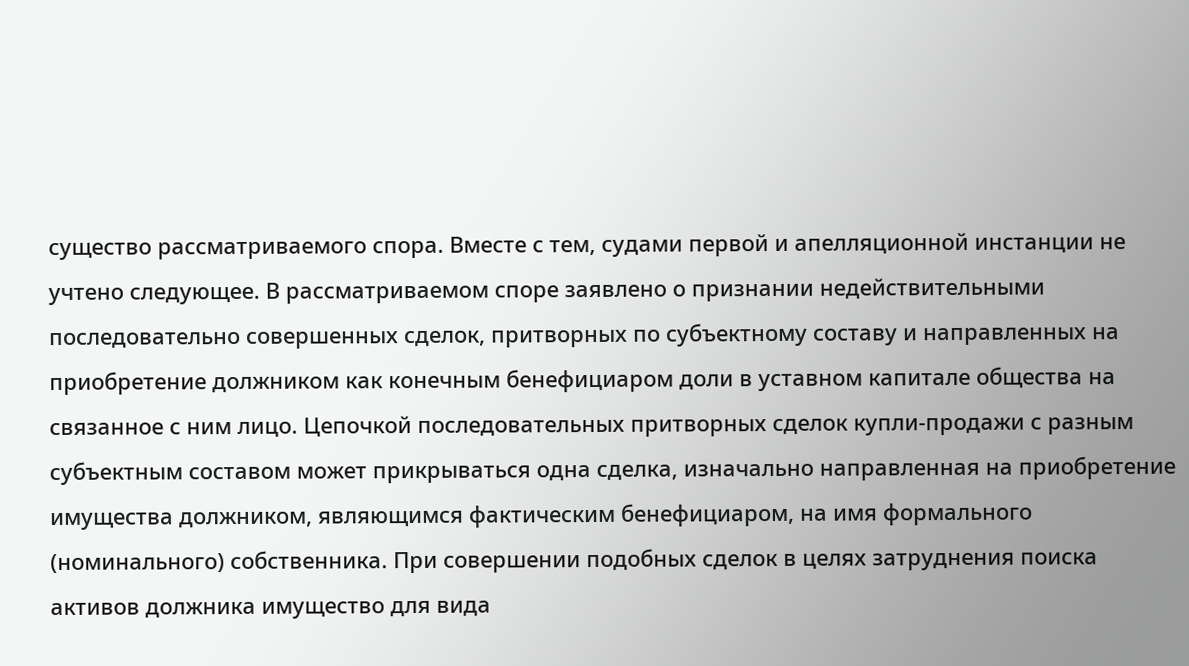существо рассматриваемого спора. Вместе с тем, судами первой и апелляционной инстанции не учтено следующее. В рассматриваемом споре заявлено о признании недействительными последовательно совершенных сделок, притворных по субъектному составу и направленных на приобретение должником как конечным бенефициаром доли в уставном капитале общества на связанное с ним лицо. Цепочкой последовательных притворных сделок купли-продажи с разным субъектным составом может прикрываться одна сделка, изначально направленная на приобретение имущества должником, являющимся фактическим бенефициаром, на имя формального (номинального) собственника. При совершении подобных сделок в целях затруднения поиска активов должника имущество для вида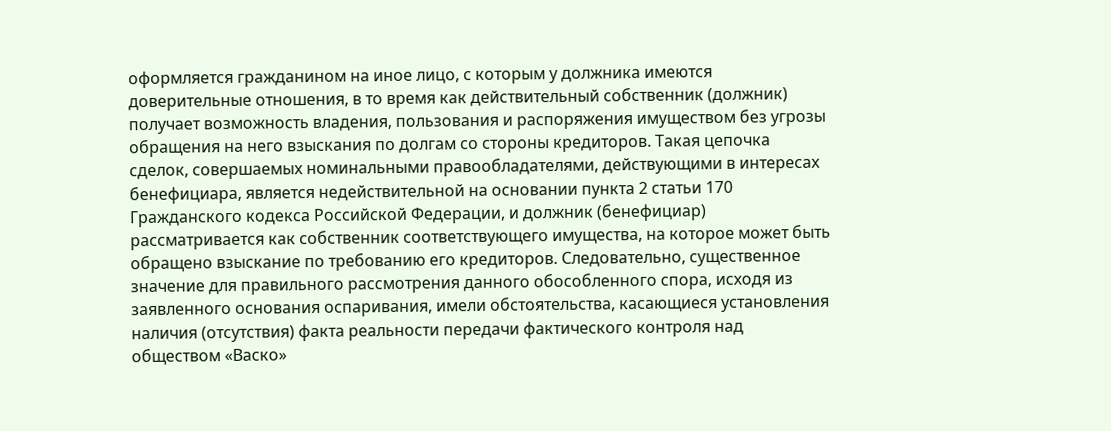оформляется гражданином на иное лицо, с которым у должника имеются доверительные отношения, в то время как действительный собственник (должник) получает возможность владения, пользования и распоряжения имуществом без угрозы обращения на него взыскания по долгам со стороны кредиторов. Такая цепочка сделок, совершаемых номинальными правообладателями, действующими в интересах бенефициара, является недействительной на основании пункта 2 статьи 170 Гражданского кодекса Российской Федерации, и должник (бенефициар) рассматривается как собственник соответствующего имущества, на которое может быть обращено взыскание по требованию его кредиторов. Следовательно, существенное значение для правильного рассмотрения данного обособленного спора, исходя из заявленного основания оспаривания, имели обстоятельства, касающиеся установления наличия (отсутствия) факта реальности передачи фактического контроля над обществом «Васко»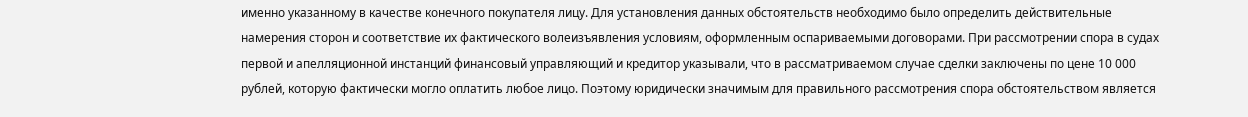именно указанному в качестве конечного покупателя лицу. Для установления данных обстоятельств необходимо было определить действительные намерения сторон и соответствие их фактического волеизъявления условиям, оформленным оспариваемыми договорами. При рассмотрении спора в судах первой и апелляционной инстанций финансовый управляющий и кредитор указывали, что в рассматриваемом случае сделки заключены по цене 10 000 рублей, которую фактически могло оплатить любое лицо. Поэтому юридически значимым для правильного рассмотрения спора обстоятельством является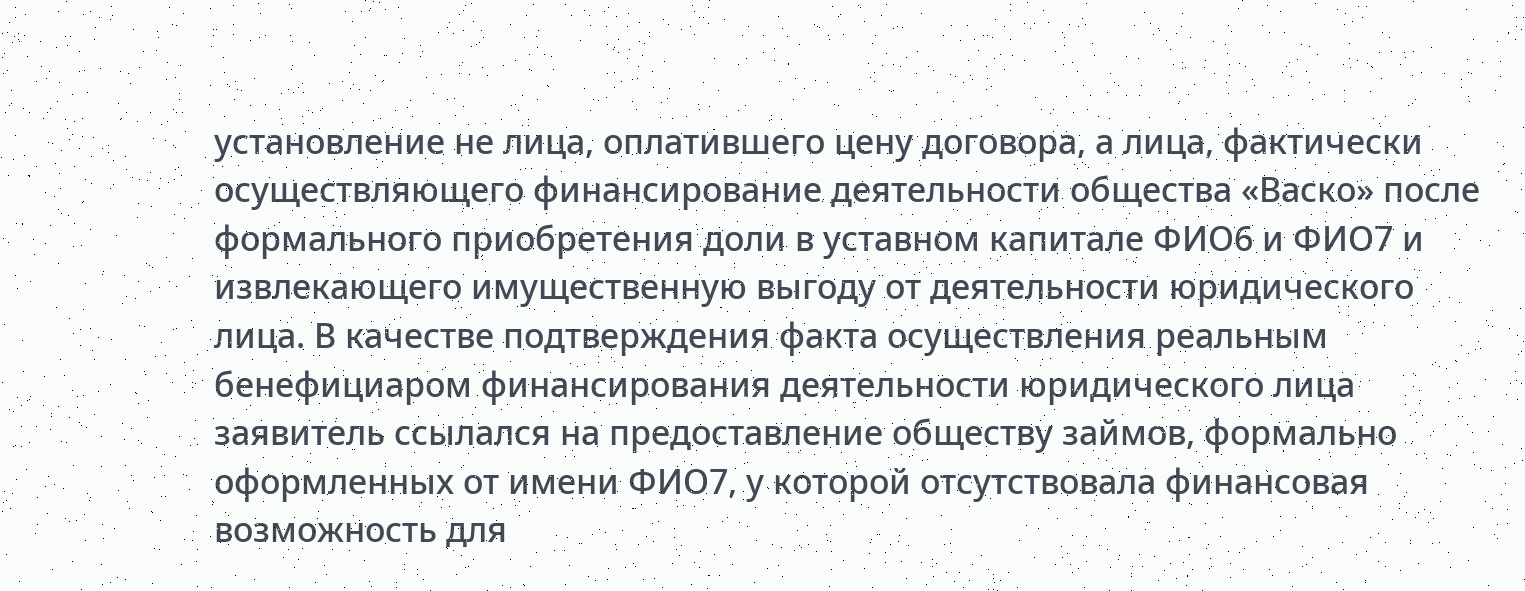установление не лица, оплатившего цену договора, а лица, фактически осуществляющего финансирование деятельности общества «Васко» после формального приобретения доли в уставном капитале ФИО6 и ФИО7 и извлекающего имущественную выгоду от деятельности юридического лица. В качестве подтверждения факта осуществления реальным бенефициаром финансирования деятельности юридического лица заявитель ссылался на предоставление обществу займов, формально оформленных от имени ФИО7, у которой отсутствовала финансовая возможность для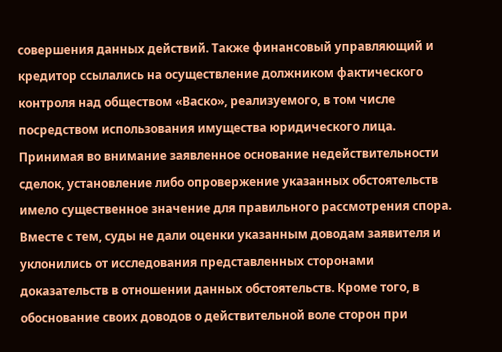совершения данных действий. Также финансовый управляющий и кредитор ссылались на осуществление должником фактического контроля над обществом «Васко», реализуемого, в том числе посредством использования имущества юридического лица. Принимая во внимание заявленное основание недействительности сделок, установление либо опровержение указанных обстоятельств имело существенное значение для правильного рассмотрения спора. Вместе с тем, суды не дали оценки указанным доводам заявителя и уклонились от исследования представленных сторонами доказательств в отношении данных обстоятельств. Кроме того, в обоснование своих доводов о действительной воле сторон при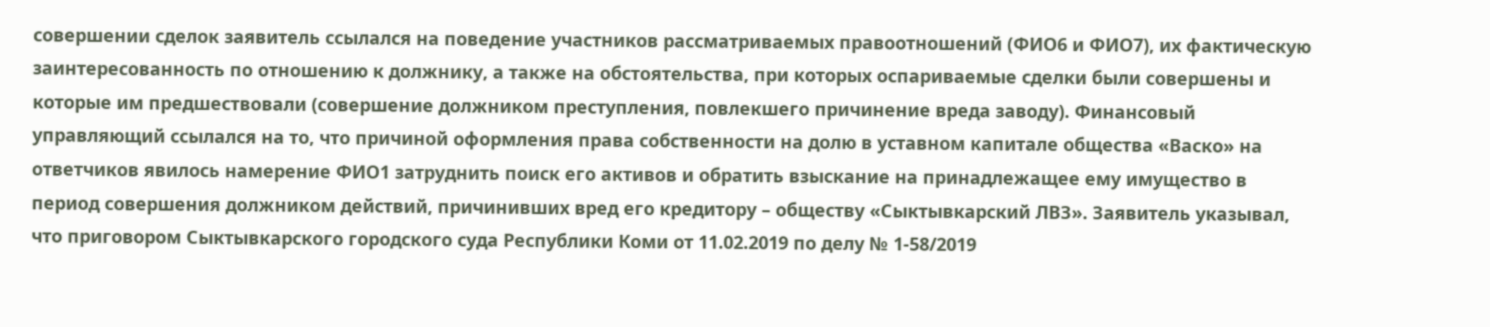совершении сделок заявитель ссылался на поведение участников рассматриваемых правоотношений (ФИО6 и ФИО7), их фактическую заинтересованность по отношению к должнику, а также на обстоятельства, при которых оспариваемые сделки были совершены и которые им предшествовали (совершение должником преступления, повлекшего причинение вреда заводу). Финансовый управляющий ссылался на то, что причиной оформления права собственности на долю в уставном капитале общества «Васко» на ответчиков явилось намерение ФИО1 затруднить поиск его активов и обратить взыскание на принадлежащее ему имущество в период совершения должником действий, причинивших вред его кредитору – обществу «Сыктывкарский ЛВЗ». Заявитель указывал, что приговором Сыктывкарского городского суда Республики Коми от 11.02.2019 по делу № 1-58/2019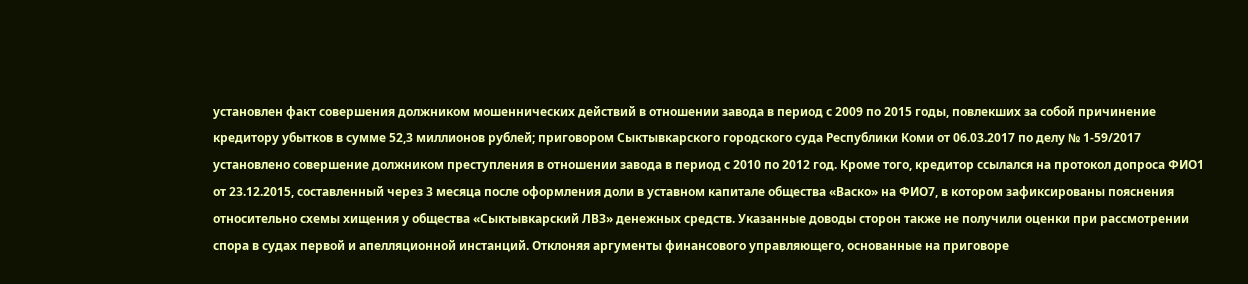установлен факт совершения должником мошеннических действий в отношении завода в период с 2009 по 2015 годы, повлекших за собой причинение кредитору убытков в сумме 52,3 миллионов рублей; приговором Сыктывкарского городского суда Республики Коми от 06.03.2017 по делу № 1-59/2017 установлено совершение должником преступления в отношении завода в период с 2010 по 2012 год. Кроме того, кредитор ссылался на протокол допроса ФИО1 от 23.12.2015, составленный через 3 месяца после оформления доли в уставном капитале общества «Васко» на ФИО7, в котором зафиксированы пояснения относительно схемы хищения у общества «Сыктывкарский ЛВЗ» денежных средств. Указанные доводы сторон также не получили оценки при рассмотрении спора в судах первой и апелляционной инстанций. Отклоняя аргументы финансового управляющего, основанные на приговоре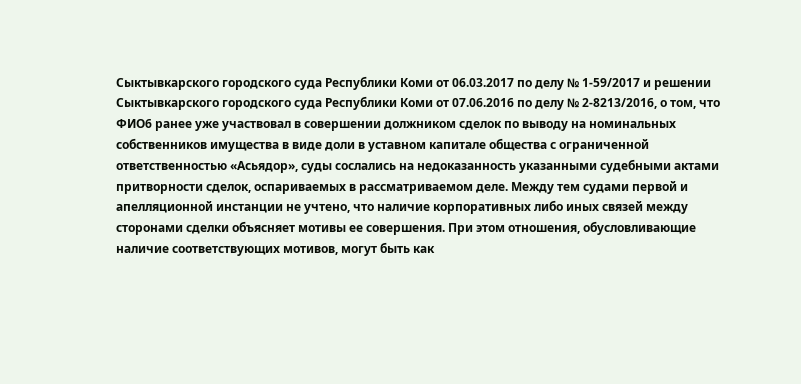Сыктывкарского городского суда Республики Коми от 06.03.2017 по делу № 1-59/2017 и решении Сыктывкарского городского суда Республики Коми от 07.06.2016 по делу № 2-8213/2016, о том, что ФИО6 ранее уже участвовал в совершении должником сделок по выводу на номинальных собственников имущества в виде доли в уставном капитале общества с ограниченной ответственностью «Асьядор», суды сослались на недоказанность указанными судебными актами притворности сделок, оспариваемых в рассматриваемом деле. Между тем судами первой и апелляционной инстанции не учтено, что наличие корпоративных либо иных связей между сторонами сделки объясняет мотивы ее совершения. При этом отношения, обусловливающие наличие соответствующих мотивов, могут быть как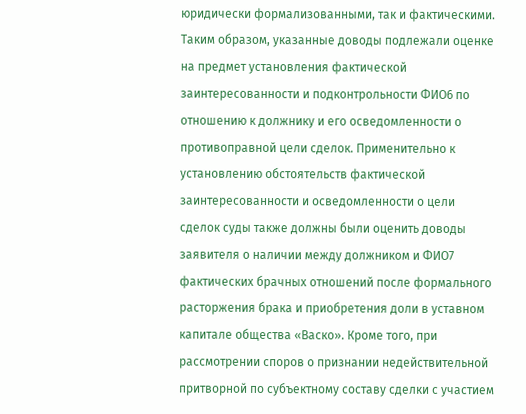юридически формализованными, так и фактическими. Таким образом, указанные доводы подлежали оценке на предмет установления фактической заинтересованности и подконтрольности ФИО6 по отношению к должнику и его осведомленности о противоправной цели сделок. Применительно к установлению обстоятельств фактической заинтересованности и осведомленности о цели сделок суды также должны были оценить доводы заявителя о наличии между должником и ФИО7 фактических брачных отношений после формального расторжения брака и приобретения доли в уставном капитале общества «Васко». Кроме того, при рассмотрении споров о признании недействительной притворной по субъектному составу сделки с участием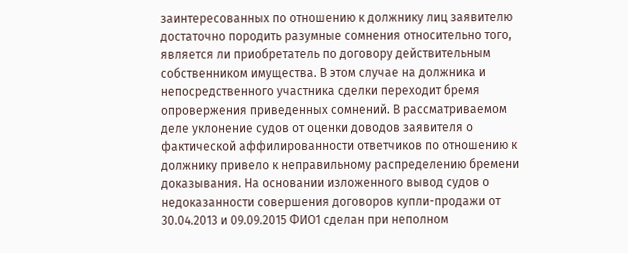заинтересованных по отношению к должнику лиц заявителю достаточно породить разумные сомнения относительно того, является ли приобретатель по договору действительным собственником имущества. В этом случае на должника и непосредственного участника сделки переходит бремя опровержения приведенных сомнений. В рассматриваемом деле уклонение судов от оценки доводов заявителя о фактической аффилированности ответчиков по отношению к должнику привело к неправильному распределению бремени доказывания. На основании изложенного вывод судов о недоказанности совершения договоров купли-продажи от 30.04.2013 и 09.09.2015 ФИО1 сделан при неполном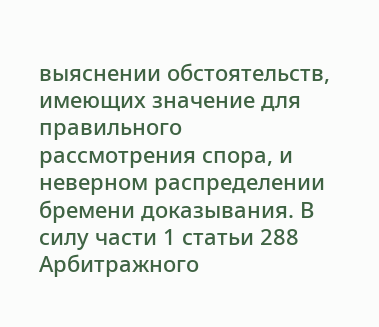выяснении обстоятельств, имеющих значение для правильного рассмотрения спора, и неверном распределении бремени доказывания. В силу части 1 статьи 288 Арбитражного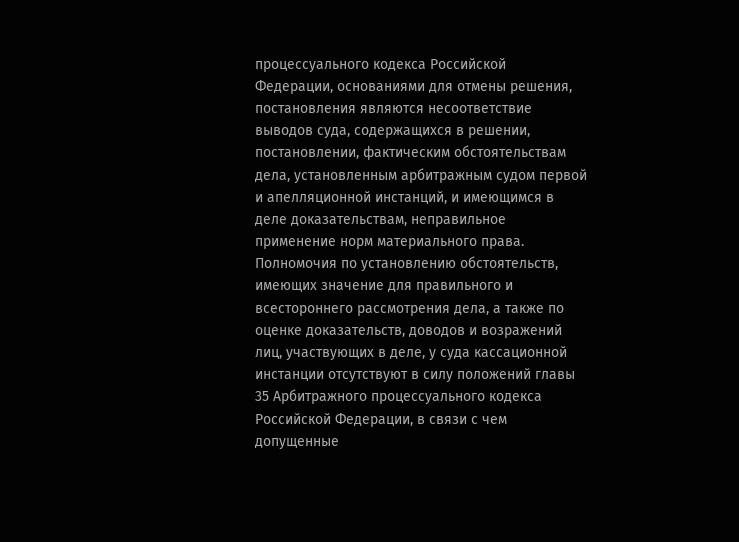процессуального кодекса Российской Федерации, основаниями для отмены решения, постановления являются несоответствие выводов суда, содержащихся в решении, постановлении, фактическим обстоятельствам дела, установленным арбитражным судом первой и апелляционной инстанций, и имеющимся в деле доказательствам, неправильное применение норм материального права. Полномочия по установлению обстоятельств, имеющих значение для правильного и всестороннего рассмотрения дела, а также по оценке доказательств, доводов и возражений лиц, участвующих в деле, у суда кассационной инстанции отсутствуют в силу положений главы 35 Арбитражного процессуального кодекса Российской Федерации, в связи с чем допущенные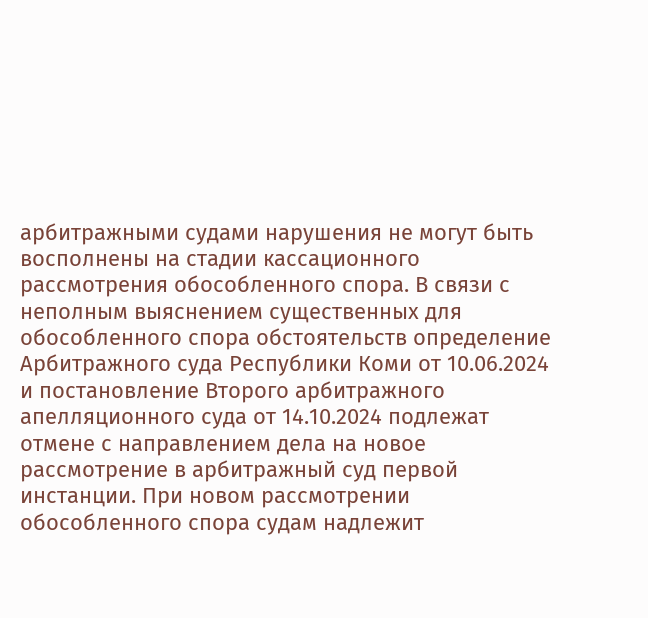арбитражными судами нарушения не могут быть восполнены на стадии кассационного рассмотрения обособленного спора. В связи с неполным выяснением существенных для обособленного спора обстоятельств определение Арбитражного суда Республики Коми от 10.06.2024 и постановление Второго арбитражного апелляционного суда от 14.10.2024 подлежат отмене с направлением дела на новое рассмотрение в арбитражный суд первой инстанции. При новом рассмотрении обособленного спора судам надлежит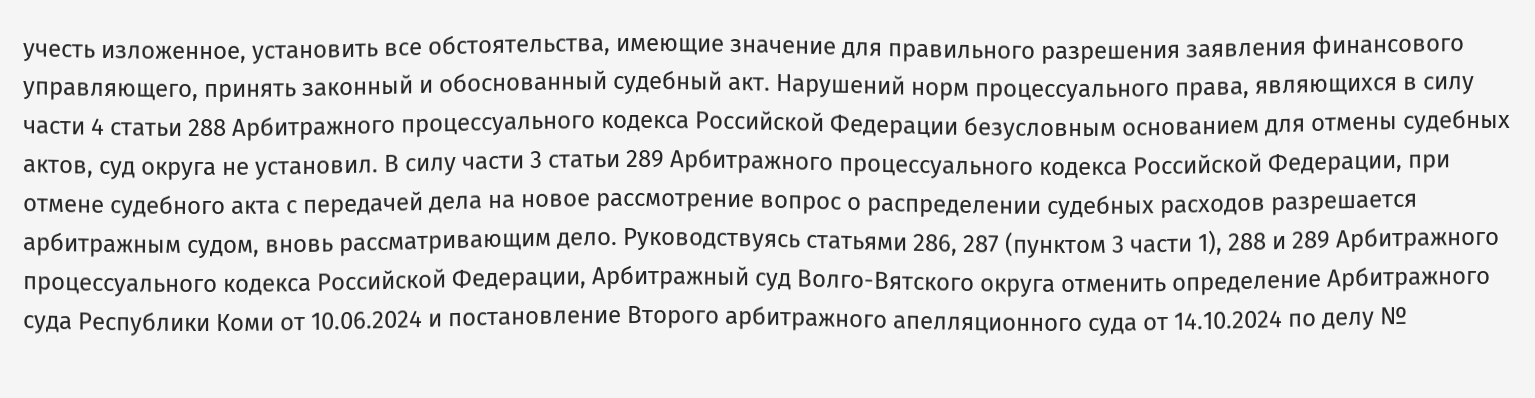учесть изложенное, установить все обстоятельства, имеющие значение для правильного разрешения заявления финансового управляющего, принять законный и обоснованный судебный акт. Нарушений норм процессуального права, являющихся в силу части 4 статьи 288 Арбитражного процессуального кодекса Российской Федерации безусловным основанием для отмены судебных актов, суд округа не установил. В силу части 3 статьи 289 Арбитражного процессуального кодекса Российской Федерации, при отмене судебного акта с передачей дела на новое рассмотрение вопрос о распределении судебных расходов разрешается арбитражным судом, вновь рассматривающим дело. Руководствуясь статьями 286, 287 (пунктом 3 части 1), 288 и 289 Арбитражного процессуального кодекса Российской Федерации, Арбитражный суд Волго-Вятского округа отменить определение Арбитражного суда Республики Коми от 10.06.2024 и постановление Второго арбитражного апелляционного суда от 14.10.2024 по делу №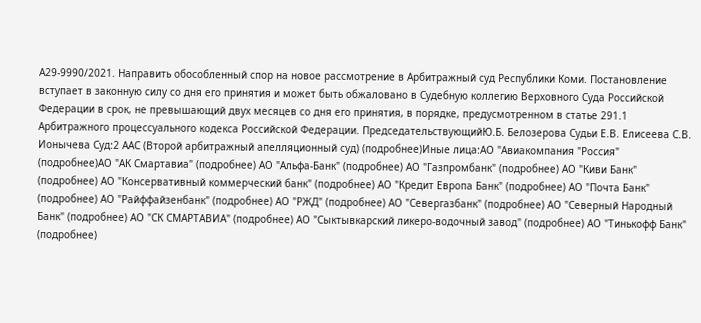А29-9990/2021. Направить обособленный спор на новое рассмотрение в Арбитражный суд Республики Коми. Постановление вступает в законную силу со дня его принятия и может быть обжаловано в Судебную коллегию Верховного Суда Российской Федерации в срок, не превышающий двух месяцев со дня его принятия, в порядке, предусмотренном в статье 291.1 Арбитражного процессуального кодекса Российской Федерации. ПредседательствующийЮ.Б. Белозерова Судьи Е.В. Елисеева С.В. Ионычева Суд:2 ААС (Второй арбитражный апелляционный суд) (подробнее)Иные лица:АО "Авиакомпания "Россия" (подробнее)АО "АК Смартавиа" (подробнее) АО "Альфа-Банк" (подробнее) АО "Газпромбанк" (подробнее) АО "Киви Банк" (подробнее) АО "Консервативный коммерческий банк" (подробнее) АО "Кредит Европа Банк" (подробнее) АО "Почта Банк" (подробнее) АО "Райффайзенбанк" (подробнее) АО "РЖД" (подробнее) АО "Севергазбанк" (подробнее) АО "Северный Народный Банк" (подробнее) АО "СК СМАРТАВИА" (подробнее) АО "Сыктывкарский ликеро-водочный завод" (подробнее) АО "Тинькофф Банк" (подробнее)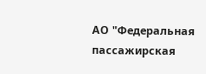АО "Федеральная пассажирская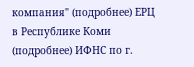компания" (подробнее) ЕРЦ в Республике Коми (подробнее) ИФНС по г.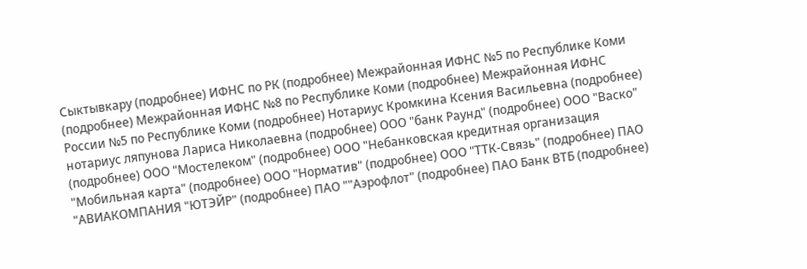Сыктывкару (подробнее) ИФНС по РК (подробнее) Межрайонная ИФНС №5 по Республике Коми (подробнее) Межрайонная ИФНС №8 по Республике Коми (подробнее) Межрайонная ИФНС России №5 по Республике Коми (подробнее) Нотариус Кромкина Ксения Васильевна (подробнее) нотариус ляпунова Лариса Николаевна (подробнее) ООО "банк Раунд" (подробнее) ООО "Васко" (подробнее) ООО "Мостелеком" (подробнее) ООО "Небанковская кредитная организация "Мобильная карта" (подробнее) ООО "Норматив" (подробнее) ООО "ТТК-Связь" (подробнее) ПАО "АВИАКОМПАНИЯ "ЮТЭЙР" (подробнее) ПАО ""Аэрофлот" (подробнее) ПАО Банк ВТБ (подробнее)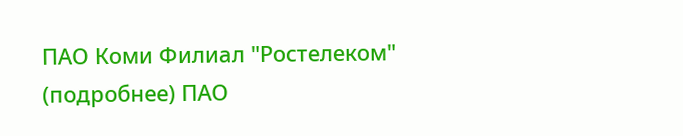ПАО Коми Филиал "Ростелеком" (подробнее) ПАО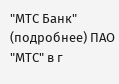"МТС Банк" (подробнее) ПАО "МТС" в г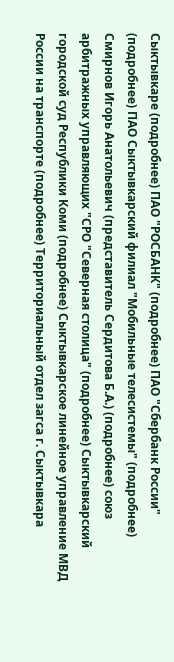Сыктывкаре (подробнее) ПАО "РОСБАНК" (подробнее) ПАО "Сбербанк России" (подробнее) ПАО Сыктывкарский филиал "Мобильные телесистемы" (подробнее) Смирнов Игорь Анатольевич (представитель Сердитова Б.А.) (подробнее) союз арбитражных управляющих "СРО "Северная столица" (подробнее) Сыктывкарский городской суд Республики Коми (подробнее) Сыктывкарское линейное управление МВД России на транспорте (подробнее) Территориальный отдел загса г. Сыктывкара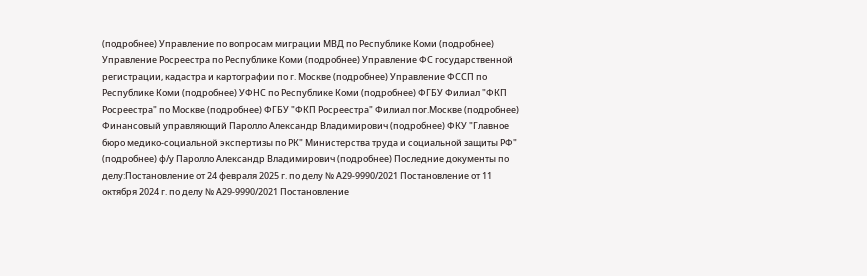(подробнее) Управление по вопросам миграции МВД по Республике Коми (подробнее) Управление Росреестра по Республике Коми (подробнее) Управление ФС государственной регистрации, кадастра и картографии по г. Москве (подробнее) Управление ФССП по Республике Коми (подробнее) УФНС по Республике Коми (подробнее) ФГБУ Филиал "ФКП Росреестра" по Москве (подробнее) ФГБУ "ФКП Росреестра" Филиал пог.Москве (подробнее) Финансовый управляющий Паролло Александр Владимирович (подробнее) ФКУ "Главное бюро медико-социальной экспертизы по РК" Министерства труда и социальной защиты РФ" (подробнее) ф/у Паролло Александр Владимирович (подробнее) Последние документы по делу:Постановление от 24 февраля 2025 г. по делу № А29-9990/2021 Постановление от 11 октября 2024 г. по делу № А29-9990/2021 Постановление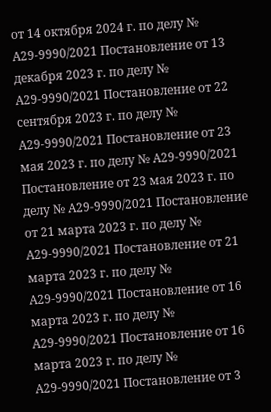от 14 октября 2024 г. по делу № А29-9990/2021 Постановление от 13 декабря 2023 г. по делу № А29-9990/2021 Постановление от 22 сентября 2023 г. по делу № А29-9990/2021 Постановление от 23 мая 2023 г. по делу № А29-9990/2021 Постановление от 23 мая 2023 г. по делу № А29-9990/2021 Постановление от 21 марта 2023 г. по делу № А29-9990/2021 Постановление от 21 марта 2023 г. по делу № А29-9990/2021 Постановление от 16 марта 2023 г. по делу № А29-9990/2021 Постановление от 16 марта 2023 г. по делу № А29-9990/2021 Постановление от 3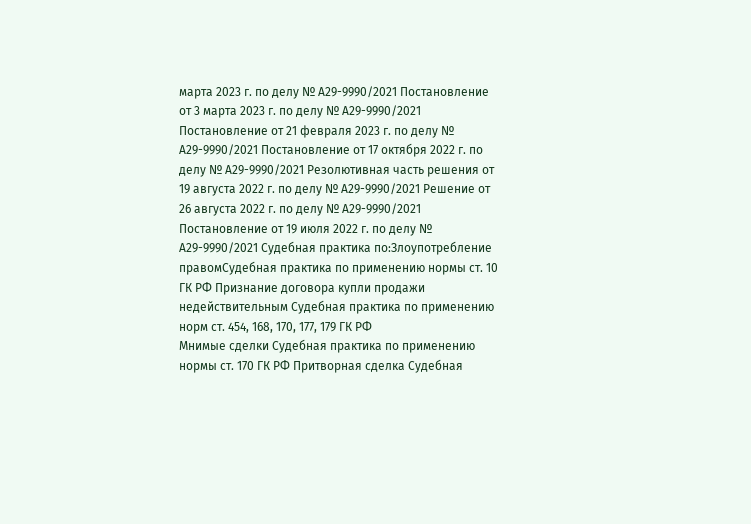марта 2023 г. по делу № А29-9990/2021 Постановление от 3 марта 2023 г. по делу № А29-9990/2021 Постановление от 21 февраля 2023 г. по делу № А29-9990/2021 Постановление от 17 октября 2022 г. по делу № А29-9990/2021 Резолютивная часть решения от 19 августа 2022 г. по делу № А29-9990/2021 Решение от 26 августа 2022 г. по делу № А29-9990/2021 Постановление от 19 июля 2022 г. по делу № А29-9990/2021 Судебная практика по:Злоупотребление правомСудебная практика по применению нормы ст. 10 ГК РФ Признание договора купли продажи недействительным Судебная практика по применению норм ст. 454, 168, 170, 177, 179 ГК РФ
Мнимые сделки Судебная практика по применению нормы ст. 170 ГК РФ Притворная сделка Судебная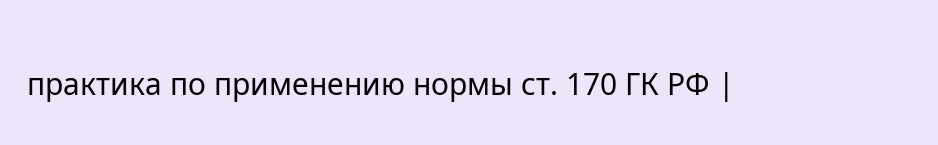практика по применению нормы ст. 170 ГК РФ |